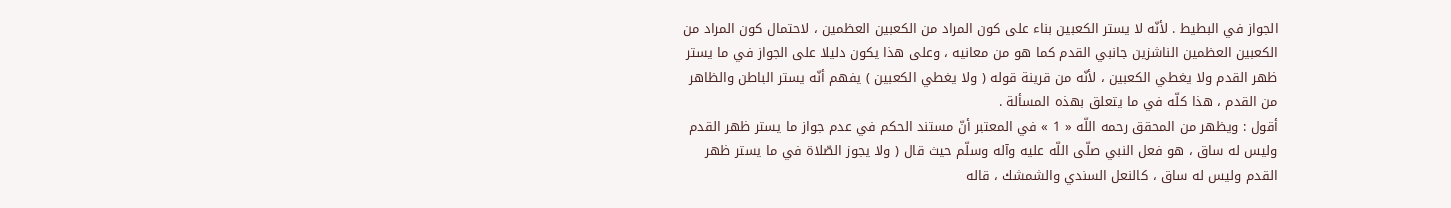الجواز في البطيط . لأنّه لا يستر الكعبين بناء على كون المراد من الكعبين العظمين ، لاحتمال كون المراد من الكعبين العظمين الناشزين جانبي القدم كما هو من معانيه ، وعلى هذا يكون دليلا على الجواز في ما يستر ظهر القدم ولا يغطي الكعبين ، لأنّه من قرينة قوله ( ولا يغطي الكعبين ) يفهم أنّه يستر الباطن والظاهر من القدم ، هذا كلّه في ما يتعلق بهذه المسألة .
أقول : ويظهر من المحقق رحمه اللّه « 1 » في المعتبر أنّ مستند الحكم في عدم جواز ما يستر ظهر القدم وليس له ساق ، هو فعل النبي صلّى اللّه عليه وآله وسلّم حيث قال ( ولا يجوز الصّلاة في ما يستر ظهر القدم وليس له ساق ، كالنعل السندي والشمشك ، قاله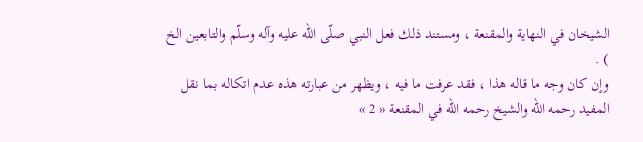الشيخان في النهاية والمقنعة ، ومستند ذلك فعل النبي صلّى اللّه عليه وآله وسلّم والتابعين الخ ) .
وإن كان وجه ما قاله هذا ، فقد عرفت ما فيه ، ويظهر من عبارته هذه عدم اتكاله بما نقل المفيد رحمه اللّه والشيخ رحمه اللّه في المقنعة « 2 »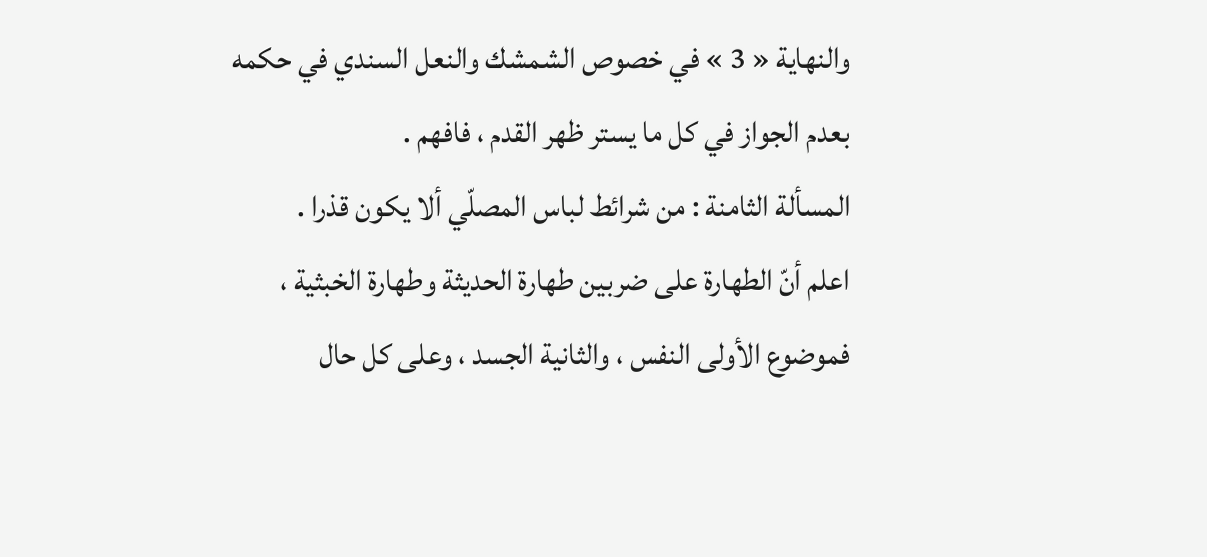والنهاية « 3 » في خصوص الشمشك والنعل السندي في حكمه بعدم الجواز في كل ما يستر ظهر القدم ، فافهم .
المسألة الثامنة : من شرائط لباس المصلّي ألا يكون قذرا .
اعلم أنّ الطهارة على ضربين طهارة الحديثة وطهارة الخبثية ، فموضوع الأولى النفس ، والثانية الجسد ، وعلى كل حال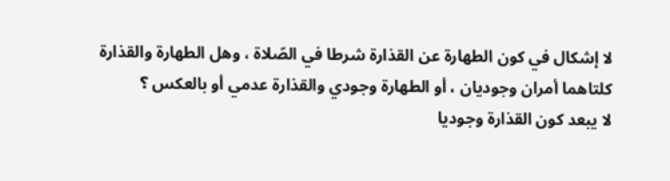لا إشكال في كون الطهارة عن القذارة شرطا في الصّلاة ، وهل الطهارة والقذارة كلتاهما أمران وجوديان ، أو الطهارة وجودي والقذارة عدمي أو بالعكس ؟
لا يبعد كون القذارة وجوديا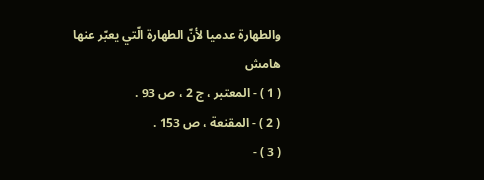والطهارة عدميا لأنّ الطهارة الّتي يعبّر عنها
هامش
( 1 ) - المعتبر ، ج 2 ، ص 93 .
( 2 ) - المقنعة ، ص 153 .
( 3 ) -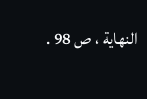النهاية ، ص 98 .